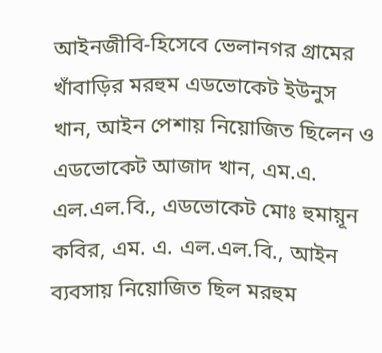আইনজীবি-হিসেবে ভেলানগর গ্রামের খাঁবাড়ির মরহুম এডভোকেট ইউনুস খান, আইন পেশায় নিয়োজিত ছিলেন ও এডভোকেট আজাদ খান, এম.এ. এল.এল.বি., এডভোকেট মোঃ হুমায়ূন কবির, এম. এ. এল.এল.বি., আইন ব্যবসায় নিয়োজিত ছিল মরহুম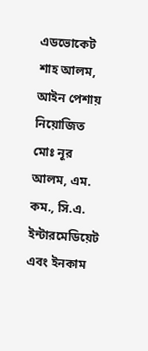এডভোকেট শাহ আলম, আইন পেশায় নিয়োজিত মোঃ নূর আলম, এম. কম., সি.এ. ইন্টারমেডিয়েট এবং ইনকাম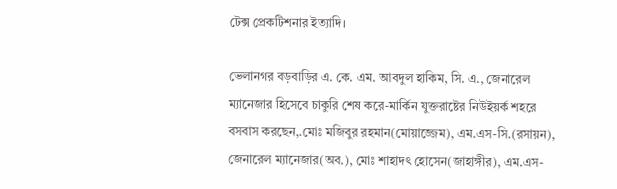টেক্স প্রেকটিশনার ইত্যাদি।

ভেলানগর বড়বাড়ির এ. কে. এম. আবদুল হাকিম, সি. এ., জেনারেল ম্যানেজার হিসেবে চাকুরি শেষ করে-মার্কিন যুক্তরাষ্টের নিউইয়র্ক শহরে বসবাস করছেন,.মোঃ মজিবুর রহমান(মোয়াজ্জেম), এম.এস-সি.(রসায়ন), জেনারেল ম্যানেজার(অব.), মোঃ শাহাদৎ হোসেন(জাহাঙ্গীর), এম.এস-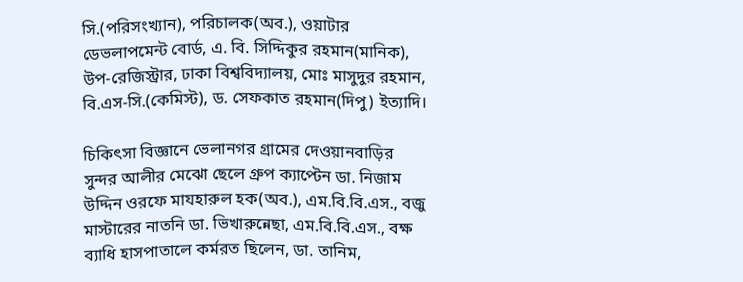সি.(পরিসংখ্যান), পরিচালক(অব.), ওয়াটার ডেভলাপমেন্ট বোর্ড, এ. বি. সিদ্দিকুর রহমান(মানিক), উপ-রেজিস্ট্রার, ঢাকা বিশ্ববিদ্যালয়, মোঃ মাসুদুর রহমান, বি.এস-সি.(কেমিস্ট), ড. সেফকাত রহমান(দিপু) ইত্যাদি।

চিকিৎসা বিজ্ঞানে ভেলানগর গ্রামের দেওয়ানবাড়ির সুন্দর আলীর মেঝো ছেলে গ্রুপ ক্যাপ্টেন ডা. নিজাম উদ্দিন ওরফে মাযহারুল হক(অব.), এম.বি.বি.এস., বজু মাস্টারের নাতনি ডা. ভিখারুন্নেছা, এম.বি.বি.এস., বক্ষ ব্যাধি হাসপাতালে কর্মরত ছিলেন, ডা. তানিম,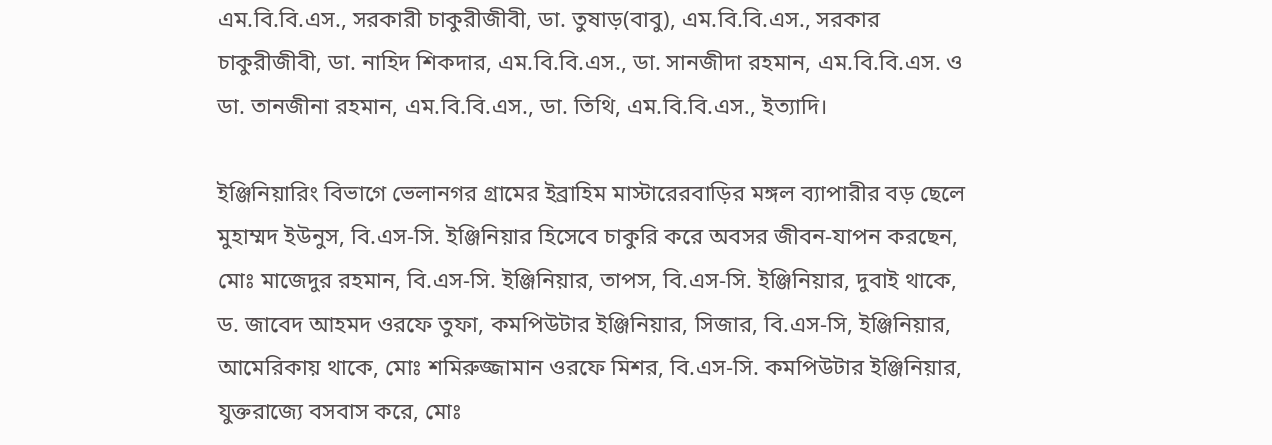এম.বি.বি.এস., সরকারী চাকুরীজীবী, ডা. তুষাড়(বাবু), এম.বি.বি.এস., সরকার চাকুরীজীবী, ডা. নাহিদ শিকদার, এম.বি.বি.এস., ডা. সানজীদা রহমান, এম.বি.বি.এস. ও ডা. তানজীনা রহমান, এম.বি.বি.এস., ডা. তিথি, এম.বি.বি.এস., ইত্যাদি।

ইঞ্জিনিয়ারিং বিভাগে ভেলানগর গ্রামের ইব্রাহিম মাস্টারেরবাড়ির মঙ্গল ব্যাপারীর বড় ছেলে মুহাম্মদ ইউনুস, বি.এস-সি. ইঞ্জিনিয়ার হিসেবে চাকুরি করে অবসর জীবন-যাপন করছেন, মোঃ মাজেদুর রহমান, বি.এস-সি. ইঞ্জিনিয়ার, তাপস, বি.এস-সি. ইঞ্জিনিয়ার, দুবাই থাকে, ড. জাবেদ আহমদ ওরফে তুফা, কমপিউটার ইঞ্জিনিয়ার, সিজার, বি.এস-সি, ইঞ্জিনিয়ার, আমেরিকায় থাকে, মোঃ শমিরুজ্জামান ওরফে মিশর, বি.এস-সি. কমপিউটার ইঞ্জিনিয়ার, যুক্তরাজ্যে বসবাস করে, মোঃ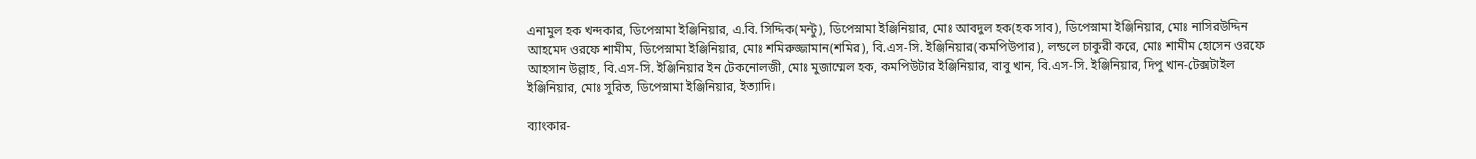এনামুল হক খন্দকার, ডিপেস্নামা ইঞ্জিনিয়ার, এ.বি. সিদ্দিক(মন্টু), ডিপেস্নামা ইঞ্জিনিয়ার, মোঃ আবদুল হক(হক সাব), ডিপেস্নামা ইঞ্জিনিয়ার, মোঃ নাসিরউদ্দিন আহমেদ ওরফে শামীম, ডিপেস্নামা ইঞ্জিনিয়ার, মোঃ শমিরুজ্জামান(শমির), বি.এস-সি. ইঞ্জিনিয়ার(কমপিউপার), লন্ডলে চাকুরী করে, মোঃ শামীম হোসেন ওরফে আহসান উল্লাহ, বি.এস-সি. ইঞ্জিনিয়ার ইন টেকনোলজী, মোঃ মুজাম্মেল হক, কমপিউটার ইঞ্জিনিয়ার, বাবু খান, বি.এস-সি. ইঞ্জিনিয়ার, দিপু খান-টেক্সটাইল ইঞ্জিনিয়ার, মোঃ সুরিত, ডিপেস্নামা ইঞ্জিনিয়ার, ইত্যাদি।

ব্যাংকার-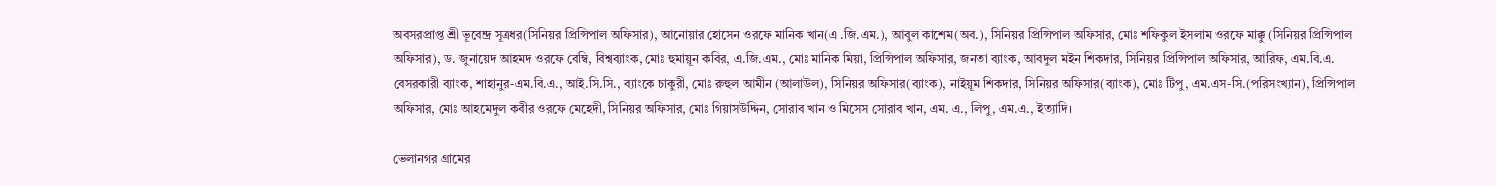অবসরপ্রাপ্ত শ্রী ভূবেন্দ্র সূত্রধর(সিনিয়র প্রিন্সিপাল অফিসার), আনোয়ার হোসেন ওরফে মানিক খান(এ .জি.এম.), আবুল কাশেম(অব.), সিনিয়র প্রিন্সিপাল অফিসার, মোঃ শফিকুল ইসলাম ওরফে মাক্কু (সিনিয়র প্রিন্সিপাল অফিসার), ড. জুনায়েদ আহমদ ওরফে বেম্বি, বিশ্বব্যাংক, মোঃ হুমায়ূন কবির, এ.জি.এম., মোঃ মানিক মিয়া, প্রিন্সিপাল অফিসার, জনতা ব্যাংক, আবদুল মইন শিকদার, সিনিয়র প্রিন্সিপাল অফিসার, আরিফ, এম.বি.এ. বেসরকারী ব্যাংক, শাহানুর-এম.বি.এ., আই.সি.সি., ব্যাংকে চাকুরী, মোঃ রুহুল আমীন (আলাউল), সিনিয়র অফিসার(ব্যাংক), নাইয়ূম শিকদার, সিনিয়র অফিসার(ব্যাংক), মোঃ টিপু, এম.এস-সি.(পরিসংখ্যান), প্রিন্সিপাল অফিসার, মোঃ আহমেদুল কবীর ওরফে মেহেদী, সিনিয়র অফিসার, মোঃ গিয়াসউদ্দিন, সোরাব খান ও মিসেস সোরাব খান, এম. এ., লিপু, এম.এ., ইত্যাদি।

ভেলানগর গ্রামের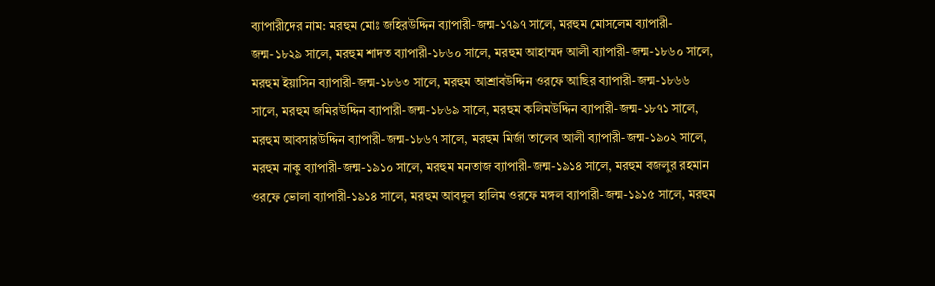ব্যাপারীদের নাম: মরহুম মোঃ জহিরউদ্দিন ব্যাপারী-জন্ম-১৭৯৭ সালে, মরহুম মোসলেম ব্যাপারী-জন্ম-১৮২৯ সালে, মরহুম শাদত ব্যাপারী-১৮৬০ সালে, মরহুম আহাম্মদ আলী ব্যাপারী-জন্ম-১৮৬০ সালে, মরহুম ইয়াসিন ব্যাপারী-জন্ম-১৮৬৩ সালে, মরহুম আশ্রাবউদ্দিন ওরফে আছির ব্যাপারী-জন্ম-১৮৬৬ সালে, মরহুম জমিরউদ্দিন ব্যাপারী-জন্ম-১৮৬৯ সালে, মরহুম কলিমউদ্দিন ব্যাপারী-জন্ম-১৮৭১ সালে, মরহুম আবসারউদ্দিন ব্যাপারী-জন্ম-১৮৬৭ সালে, মরহুম মির্জা তালেব আলী ব্যাপারী-জন্ম-১৯০২ সালে, মরহুম নাকু ব্যাপারী-জন্ম-১৯১০ সালে, মরহুম মনতাজ ব্যাপারী-জন্ম-১৯১৪ সালে, মরহুম বজলুর রহমান ওরফে ভোলা ব্যাপারী-১৯১৪ সালে, মরহুম আবদুল হালিম ওরফে মঙ্গল ব্যাপারী-জন্ম-১৯১৫ সালে, মরহুম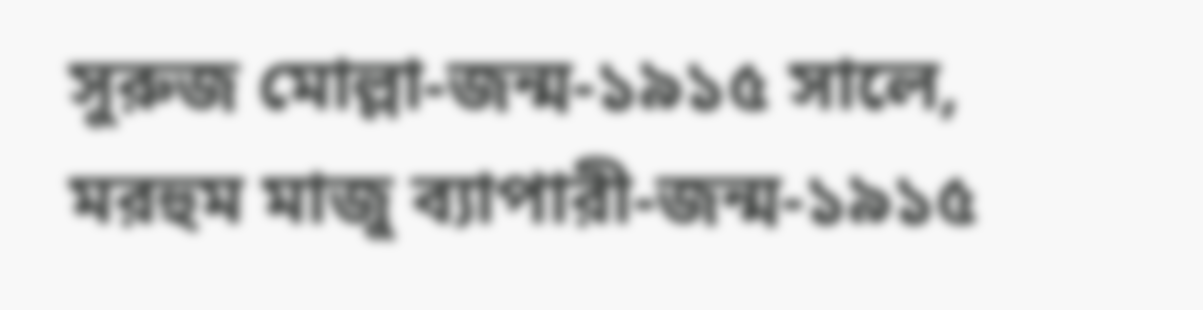সুরুজ মোল্লা-জন্ম-১৯১৫ সালে, মরহুম মাজু ব্যাপারী-জন্ম-১৯১৫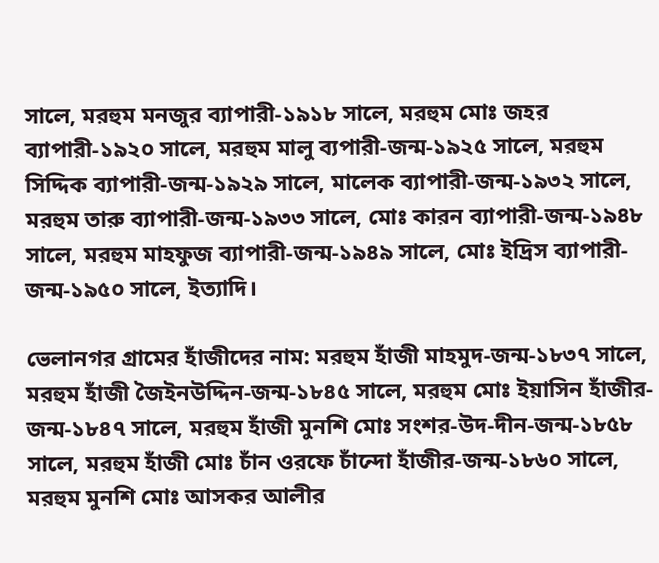সালে, মরহুম মনজুর ব্যাপারী-১৯১৮ সালে, মরহুম মোঃ জহর ব্যাপারী-১৯২০ সালে, মরহুম মালু ব্যপারী-জন্ম-১৯২৫ সালে, মরহুম সিদ্দিক ব্যাপারী-জন্ম-১৯২৯ সালে, মালেক ব্যাপারী-জন্ম-১৯৩২ সালে, মরহুম তারু ব্যাপারী-জন্ম-১৯৩৩ সালে, মোঃ কারন ব্যাপারী-জন্ম-১৯৪৮ সালে, মরহুম মাহফুজ ব্যাপারী-জন্ম-১৯৪৯ সালে, মোঃ ইদ্রিস ব্যাপারী-জন্ম-১৯৫০ সালে, ইত্যাদি।

ভেলানগর গ্রামের হাঁজীদের নাম: মরহুম হাঁজী মাহমুদ-জন্ম-১৮৩৭ সালে, মরহুম হাঁজী জৈইনউদ্দিন-জন্ম-১৮৪৫ সালে, মরহুম মোঃ ইয়াসিন হাঁজীর-জন্ম-১৮৪৭ সালে, মরহুম হাঁজী মুনশি মোঃ সংশর-উদ-দীন-জন্ম-১৮৫৮ সালে, মরহুম হাঁজী মোঃ চাঁন ওরফে চাঁন্দো হাঁজীর-জন্ম-১৮৬০ সালে, মরহুম মুনশি মোঃ আসকর আলীর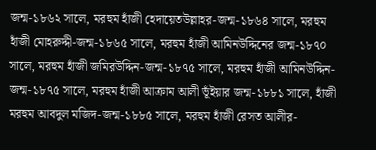জন্ম-১৮৬২ সালে, মরহুম হাঁজী হেদায়েতউল্লাহর-জন্ম-১৮৬৪ সালে, মরহুম হাঁজী মোহরুদ্দী-জন্ম-১৮৬৫ সালে, মরহুম হাঁজী আমিনউদ্দিনের জন্ম-১৮৭০ সালে, মরহুম হাঁজী জমিরউদ্দিন-জন্ম-১৮৭৫ সালে, মরহুম হাঁজী আমিনউদ্দিন-জন্ম-১৮৭৫ সালে, মরহুম হাঁজী আক্রাম আলী ভূঁইয়ার জন্ম-১৮৮১ সালে, হাঁজী মরহুম আবদুল মজিদ-জন্ম-১৮৮৫ সালে, মরহুম হাঁজী রেসত আলীর-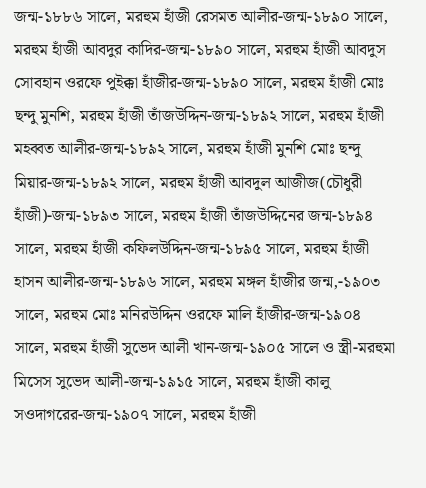জন্ম-১৮৮৬ সালে, মরহুম হাঁজী রেসমত আলীর-জন্ম-১৮৯০ সালে, মরহুম হাঁজী আবদুর কাদির-জন্ম-১৮৯০ সালে, মরহুম হাঁজী আবদুস সোবহান ওরফে পুইক্কা হাঁজীর-জন্ম-১৮৯০ সালে, মরহুম হাঁজী মোঃ ছন্দু মুনশি, মরহুম হাঁজী তাঁজউদ্দিন-জন্ম-১৮৯২ সালে, মরহুম হাঁজী মহব্বত আলীর-জন্ম-১৮৯২ সালে, মরহুম হাঁজী মুনশি মোঃ ছন্দু মিয়ার-জন্ম-১৮৯২ সালে, মরহুম হাঁজী আবদুল আজীজ(চৌধুরী হাঁজী)-জন্ম-১৮৯৩ সালে, মরহুম হাঁজী তাঁজউদ্দিনের জন্ম-১৮৯৪ সালে, মরহুম হাঁজী কফিলউদ্দিন-জন্ম-১৮৯৫ সালে, মরহুম হাঁজী হাসন আলীর-জন্ম-১৮৯৬ সালে, মরহুম মঙ্গল হাঁজীর জন্ম,-১৯০৩ সালে, মরহুম মোঃ মনিরউদ্দিন ওরফে মালি হাঁজীর-জন্ম-১৯০৪ সালে, মরহুম হাঁজী সুভেদ আলী খান-জন্ম-১৯০৫ সালে ও স্ত্রী-মরহুমা মিসেস সুভেদ আলী-জন্ম-১৯১৫ সালে, মরহুম হাঁজী কালু সওদাগরের-জন্ম-১৯০৭ সালে, মরহুম হাঁজী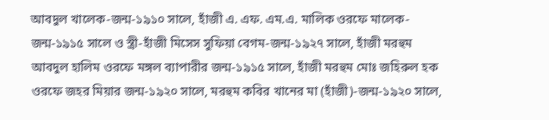আবদুল খালেক-জন্ম-১৯১০ সালে, হাঁজী এ. এফ. এম.এ. মালিক ওরফে মালেক-জন্ম-১৯১৫ সালে ও স্ত্রী-হাঁজী মিসেস সুফিয়া বেগম-জন্ম-১৯২৭ সালে, হাঁজী মরহুম আবদুল হালিম ওরফে মঙ্গল ব্যাপারীর জন্ম-১৯১৫ সালে, হাঁজী মরহুম মোঃ জহিরুল হক ওরফে জহর মিয়ার জন্ম-১৯২০ সালে, মরহুম কবির খানের মা (হাঁজী)-জন্ম-১৯২০ সালে,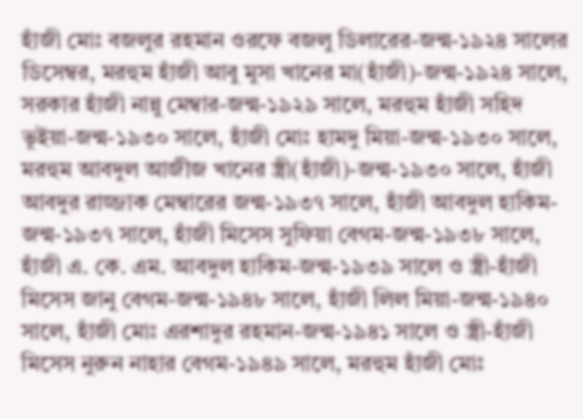হাঁজী মোঃ বজলুর রহমান ওরফে বজলু ডিলারের-জন্ম-১৯২৪ সালের ডিসেম্বর, মরহুম হাঁজী আবু মুসা খানের মা(হাঁজী)-জন্ম-১৯২৪ সালে, সরকার হাঁজী নান্নু মেম্বার-জন্ম-১৯২৯ সালে, মরহুম হাঁজী সহিদ ভূইয়া-জন্ম-১৯৩০ সালে, হাঁজী মোঃ হামদু মিয়া-জন্ম-১৯৩০ সালে, মরহুম আবদুল আজীজ খানের স্ত্রী(হাঁজী)-জন্ম-১৯৩০ সালে, হাঁজী আবদুর রাজ্জাক মেম্বারের জন্ম-১৯৩৭ সালে, হাঁজী আবদুল হাকিম-জন্ম-১৯৩৭ সালে, হাঁজী মিসেস সুফিয়া বেগম-জন্ম-১৯৩৮ সালে, হাঁজী এ. কে. এম. আবদুল হাকিম-জন্ম-১৯৩৯ সালে ও স্ত্রী-হাঁজী মিসেস জানু বেগম-জন্ম-১৯৪৮ সালে, হাঁজী লিল মিয়া-জন্ম-১৯৪০ সালে, হাঁজী মোঃ এরশাদুর রহমান-জন্ম-১৯৪১ সালে ও স্ত্রী-হাঁজী মিসেস নুরুন নাহার বেগম-১৯৪৯ সালে, মরহুম হাঁজী মোঃ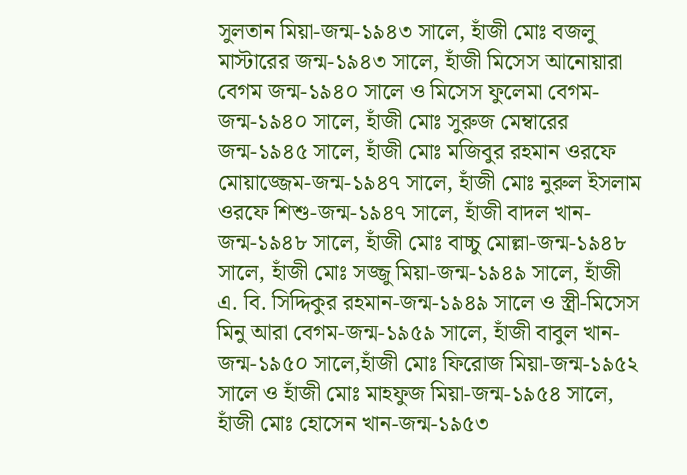সুলতান মিয়া-জন্ম-১৯৪৩ সালে, হাঁজী মোঃ বজলু মাস্টারের জন্ম-১৯৪৩ সালে, হাঁজী মিসেস আনোয়ারা বেগম জন্ম-১৯৪০ সালে ও মিসেস ফুলেমা বেগম-জন্ম-১৯৪০ সালে, হাঁজী মোঃ সুরুজ মেম্বারের জন্ম-১৯৪৫ সালে, হাঁজী মোঃ মজিবুর রহমান ওরফে মোয়াজ্জেম-জন্ম-১৯৪৭ সালে, হাঁজী মোঃ নুরুল ইসলাম ওরফে শিশু-জন্ম-১৯৪৭ সালে, হাঁজী বাদল খান-জন্ম-১৯৪৮ সালে, হাঁজী মোঃ বাচ্চু মোল্লা-জন্ম-১৯৪৮ সালে, হাঁজী মোঃ সজ্জু মিয়া-জন্ম-১৯৪৯ সালে, হাঁজী এ. বি. সিদ্দিকুর রহমান-জন্ম-১৯৪৯ সালে ও স্ত্রী-মিসেস মিনু আরা বেগম-জন্ম-১৯৫৯ সালে, হাঁজী বাবুল খান-জন্ম-১৯৫০ সালে,হাঁজী মোঃ ফিরোজ মিয়া-জন্ম-১৯৫২ সালে ও হাঁজী মোঃ মাহফুজ মিয়া-জন্ম-১৯৫৪ সালে, হাঁজী মোঃ হোসেন খান-জন্ম-১৯৫৩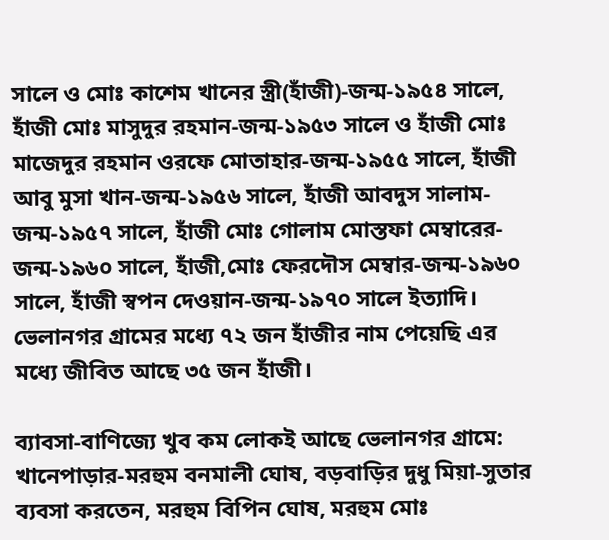সালে ও মোঃ কাশেম খানের স্ত্রী(হাঁজী)-জন্ম-১৯৫৪ সালে, হাঁজী মোঃ মাসুদুর রহমান-জন্ম-১৯৫৩ সালে ও হাঁজী মোঃ মাজেদুর রহমান ওরফে মোতাহার-জন্ম-১৯৫৫ সালে, হাঁজী আবু মুসা খান-জন্ম-১৯৫৬ সালে, হাঁজী আবদুস সালাম-জন্ম-১৯৫৭ সালে, হাঁজী মোঃ গোলাম মোস্তফা মেম্বারের-জন্ম-১৯৬০ সালে, হাঁজী,মোঃ ফেরদৌস মেম্বার-জন্ম-১৯৬০ সালে, হাঁজী স্বপন দেওয়ান-জন্ম-১৯৭০ সালে ইত্যাদি। ভেলানগর গ্রামের মধ্যে ৭২ জন হাঁজীর নাম পেয়েছি এর মধ্যে জীবিত আছে ৩৫ জন হাঁজী।

ব্যাবসা-বাণিজ্যে খুব কম লোকই আছে ভেলানগর গ্রামে: খানেপাড়ার-মরহুম বনমালী ঘোষ, বড়বাড়ির দুধু মিয়া-সুতার ব্যবসা করতেন, মরহুম বিপিন ঘোষ, মরহুম মোঃ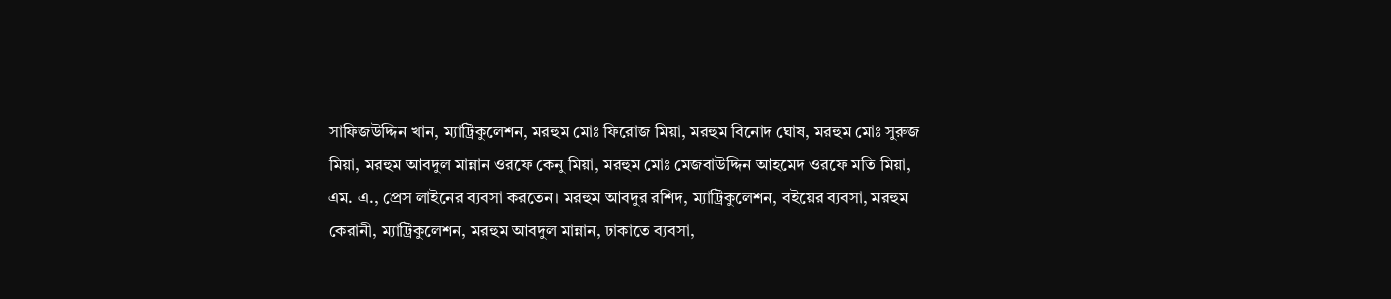সাফিজউদ্দিন খান, ম্যাট্রিকুলেশন, মরহুম মোঃ ফিরোজ মিয়া, মরহুম বিনোদ ঘোষ, মরহুম মোঃ সুরুজ মিয়া, মরহুম আবদুল মান্নান ওরফে কেনু মিয়া, মরহুম মোঃ মেজবাউদ্দিন আহমেদ ওরফে মতি মিয়া, এম. এ., প্রেস লাইনের ব্যবসা করতেন। মরহুম আবদুর রশিদ, ম্যাট্রিকুলেশন, বইয়ের ব্যবসা, মরহুম কেরানী, ম্যাট্রিকুলেশন, মরহুম আবদুল মান্নান, ঢাকাতে ব্যবসা,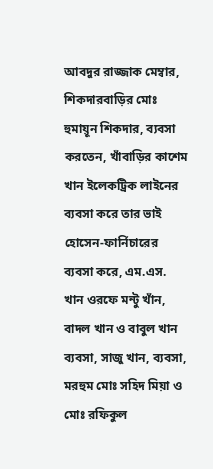আবদুর রাজ্জাক মেম্বার, শিকদারবাড়ির মোঃ হুমায়ূন শিকদার, ব্যবসা করতেন, খাঁবাড়ির কাশেম খান ইলেকট্রিক লাইনের ব্যবসা করে তার ভাই হোসেন-ফার্নিচারের ব্যবসা করে, এম.এস. খান ওরফে মন্টু খাঁন, বাদল খান ও বাবুল খান ব্যবসা, সাজু খান, ব্যবসা, মরহুম মোঃ সহিদ মিয়া ও মোঃ রফিকুল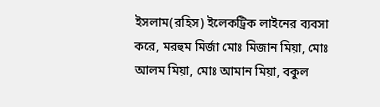ইসলাম(রহিস) ইলেকট্রিক লাইনের ব্যবসা করে, মরহুম মির্জা মোঃ মিজান মিয়া, মোঃ আলম মিয়া, মোঃ আমান মিয়া, বকুল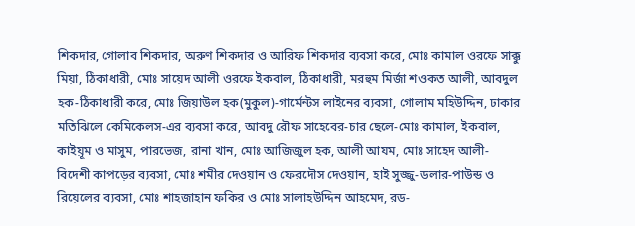শিকদার, গোলাব শিকদার, অরুণ শিকদার ও আরিফ শিকদার ব্যবসা করে, মোঃ কামাল ওরফে সাক্কু মিয়া, ঠিকাধারী, মোঃ সায়েদ আলী ওরফে ইকবাল, ঠিকাধারী, মরহুম মির্জা শওকত আলী, আবদুল হক-ঠিকাধারী করে, মোঃ জিয়াউল হক(মুকুল)-গার্মেন্টস লাইনের ব্যবসা, গোলাম মহিউদ্দিন, ঢাকার মতিঝিলে কেমিকেলস-এর ব্যবসা করে, আবদু রৌফ সাহেবের-চার ছেলে-মোঃ কামাল, ইকবাল, কাইয়ূম ও মাসুম, পারভেজ, রানা খান, মোঃ আজিজুল হক, আলী আযম, মোঃ সাহেদ আলী-বিদেশী কাপড়ের ব্যবসা, মোঃ শমীর দেওয়ান ও ফেরদৌস দেওয়ান, হাই সুজ্জু-ডলার-পাউন্ড ও রিয়েলের ব্যবসা, মোঃ শাহজাহান ফকির ও মোঃ সালাহউদ্দিন আহমেদ, রড-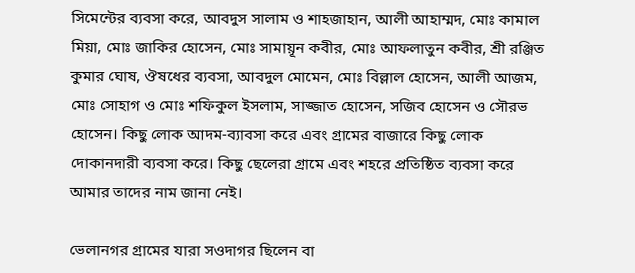সিমেন্টের ব্যবসা করে, আবদুস সালাম ও শাহজাহান, আলী আহাম্মদ, মোঃ কামাল মিয়া, মোঃ জাকির হোসেন, মোঃ সামায়ূন কবীর, মোঃ আফলাতুন কবীর, শ্রী রঞ্জিত কুমার ঘোষ, ঔষধের ব্যবসা, আবদুল মোমেন, মোঃ বিল্লাল হোসেন, আলী আজম, মোঃ সোহাগ ও মোঃ শফিকুল ইসলাম, সাজ্জাত হোসেন, সজিব হোসেন ও সৌরভ হোসেন। কিছু লোক আদম-ব্যাবসা করে এবং গ্রামের বাজারে কিছু লোক দোকানদারী ব্যবসা করে। কিছু ছেলেরা গ্রামে এবং শহরে প্রতিষ্ঠিত ব্যবসা করে আমার তাদের নাম জানা নেই।

ভেলানগর গ্রামের যারা সওদাগর ছিলেন বা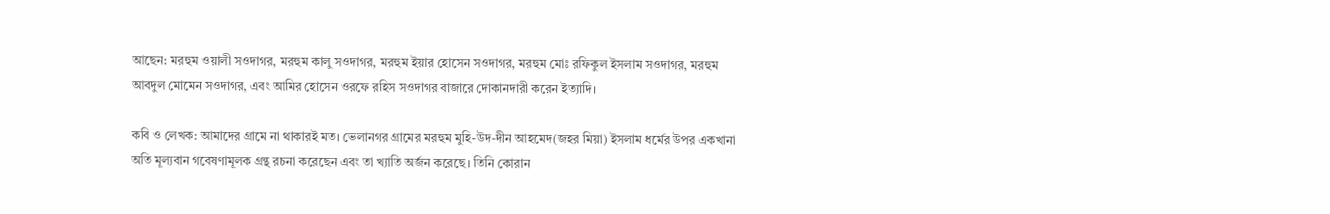আছেন: মরহুম ওয়ালী সওদাগর, মরহুম কালু সওদাগর, মরহুম ইয়ার হোসেন সওদাগর, মরহুম মোঃ রফিকুল ইসলাম সওদাগর, মরহুম আবদুল মোমেন সওদাগর, এবং আমির হোসেন ওরফে রহিস সওদাগর বাজারে দোকানদারী করেন ইত্যাদি।

কবি ও লেখক: আমাদের গ্রামে না থাকারই মত। ভেলানগর গ্রামের মরহুম মুহি-উদ-দীন আহমেদ(জহর মিয়া) ইসলাম ধর্মের উপর একখানা অতি মূল্যবান গবেষণামূলক গ্রন্থ রচনা করেছেন এবং তা খ্যাতি অর্জন করেছে। তিনি কোরান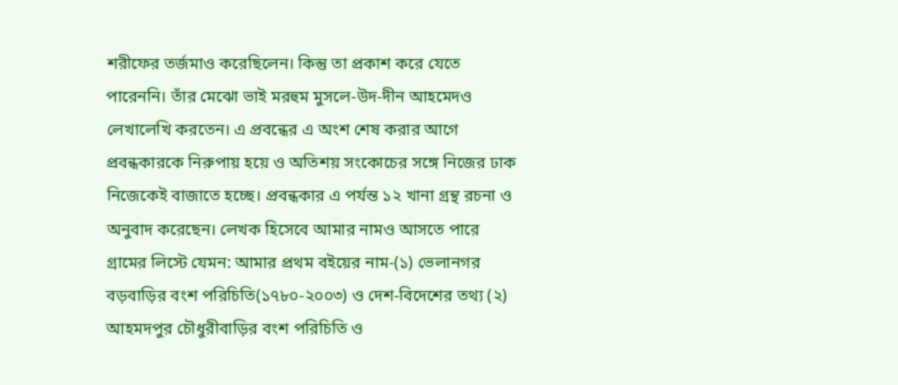শরীফের তর্জমাও করেছিলেন। কিন্তু তা প্রকাশ করে যেতে পারেননি। তাঁর মেঝো ভাই মরহুম মুসলে-উদ-দীন আহমেদও লেখালেখি করতেন। এ প্রবন্ধের এ অংশ শেষ করার আগে প্রবন্ধকারকে নিরুপায় হয়ে ও অতিশয় সংকোচের সঙ্গে নিজের ঢাক নিজেকেই বাজাতে হচ্ছে। প্রবন্ধকার এ পর্যন্ত ১২ খানা গ্রন্থ রচনা ও অনুবাদ করেছেন। লেখক হিসেবে আমার নামও আসতে পারে গ্রামের লিস্টে যেমন: আমার প্রথম বইয়ের নাম-(১) ভেলানগর বড়বাড়ির বংশ পরিচিতি(১৭৮০-২০০৩) ও দেশ-বিদেশের তথ্য (২) আহমদপুর চৌধুরীবাড়ির বংশ পরিচিতি ও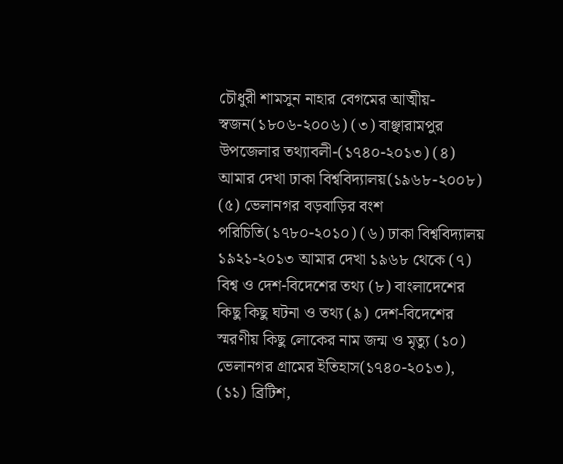চৌধুরী শামসুন নাহার বেগমের আত্মীয়-স্বজন(১৮০৬-২০০৬) (৩) বাঞ্ছারামপুর উপজেলার তথ্যাবলী-(১৭৪০-২০১৩) (৪) আমার দেখা ঢাকা বিশ্ববিদ্যালয়(১৯৬৮-২০০৮) (৫) ভেলানগর বড়বাড়ির বংশ পরিচিতি(১৭৮০-২০১০) (৬) ঢাকা বিশ্ববিদ্যালয় ১৯২১-২০১৩ আমার দেখা ১৯৬৮ থেকে (৭) বিশ্ব ও দেশ-বিদেশের তথ্য (৮) বাংলাদেশের কিছু কিছু ঘটনা ও তথ্য (৯) দেশ-বিদেশের স্মরণীয় কিছু লোকের নাম জন্ম ও মৃত্যু (১০) ভেলানগর গ্রামের ইতিহাস(১৭৪০-২০১৩), (১১) ব্রিটিশ,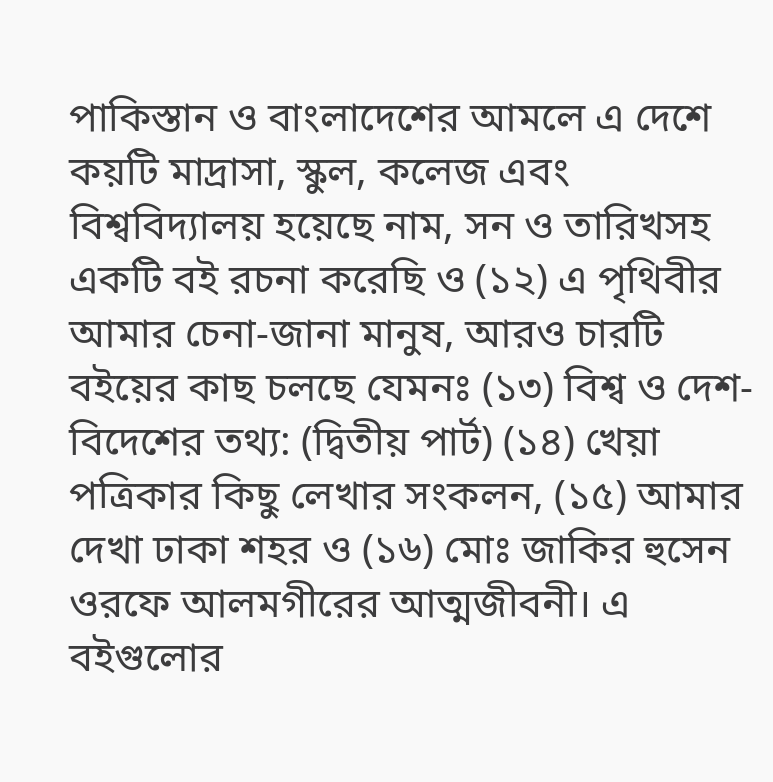পাকিস্তান ও বাংলাদেশের আমলে এ দেশে কয়টি মাদ্রাসা, স্কুল, কলেজ এবং বিশ্ববিদ্যালয় হয়েছে নাম, সন ও তারিখসহ একটি বই রচনা করেছি ও (১২) এ পৃথিবীর আমার চেনা-জানা মানুষ, আরও চারটি বইয়ের কাছ চলছে যেমনঃ (১৩) বিশ্ব ও দেশ-বিদেশের তথ্য: (দ্বিতীয় পার্ট) (১৪) খেয়া পত্রিকার কিছু লেখার সংকলন, (১৫) আমার দেখা ঢাকা শহর ও (১৬) মোঃ জাকির হুসেন ওরফে আলমগীরের আত্মজীবনী। এ বইগুলোর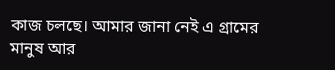কাজ চলছে। আমার জানা নেই এ গ্রামের মানুষ আর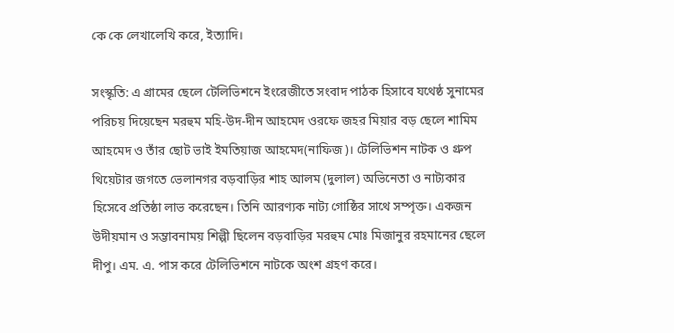কে কে লেখালেখি করে, ইত্যাদি।

সংস্কৃতি: এ গ্রামের ছেলে টেলিভিশনে ইংরেজীতে সংবাদ পাঠক হিসাবে যথেষ্ঠ সুনামের পরিচয় দিয়েছেন মরহুম মহি-উদ-দীন আহমেদ ওরফে জহর মিয়ার বড় ছেলে শামিম আহমেদ ও তাঁর ছোট ভাই ইমতিয়াজ আহমেদ(নাফিজ)। টেলিভিশন নাটক ও গ্রুপ থিয়েটার জগতে ভেলানগর বড়বাড়ির শাহ আলম (দুলাল) অভিনেতা ও নাট্যকার হিসেবে প্রতিষ্ঠা লাভ করেছেন। তিনি আরণ্যক নাট্য গোষ্ঠির সাথে সম্পৃক্ত। একজন উদীয়মান ও সম্ভাবনাময় শিল্পী ছিলেন বড়বাড়ির মরহুম মোঃ মিজানুর রহমানের ছেলে দীপু। এম. এ. পাস করে টেলিভিশনে নাটকে অংশ গ্রহণ করে।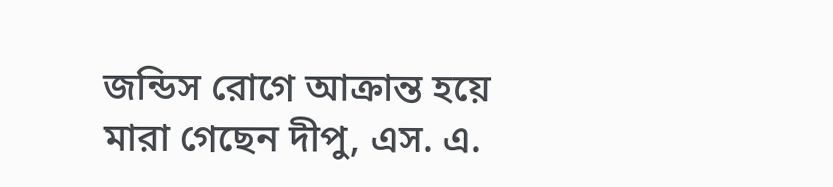জন্ডিস রোগে আক্রান্ত হয়ে মারা গেছেন দীপু, এস. এ.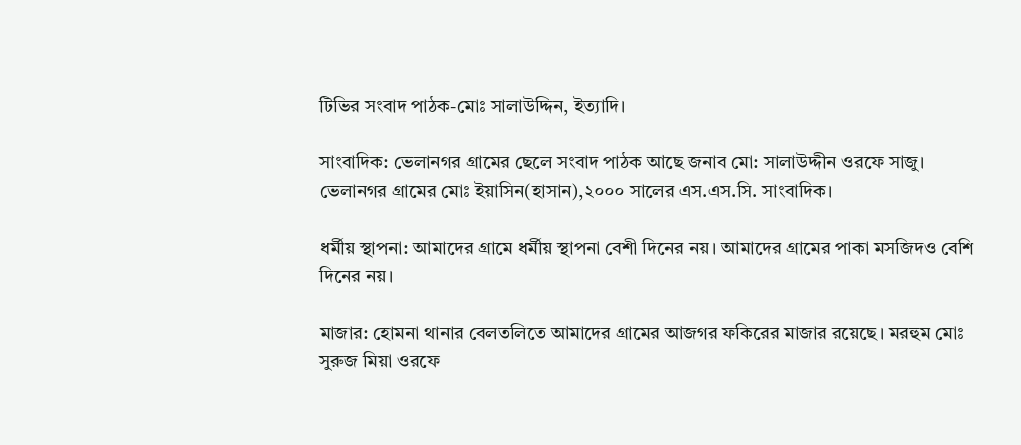টিভির সংবাদ পাঠক-মোঃ সালাউদ্দিন, ইত্যাদি।

সাংবাদিক: ভেলানগর গ্রামের ছেলে সংবাদ পাঠক আছে জনাব মো: সালাউদ্দীন ওরফে সাজু। ভেলানগর গ্রামের মোঃ ইয়াসিন(হাসান),২০০০ সালের এস.এস.সি. সাংবাদিক।

ধর্মীয় স্থাপনা: আমাদের গ্রামে ধর্মীয় স্থাপনা বেশী দিনের নয়। আমাদের গ্রামের পাকা মসজিদও বেশি দিনের নয়।

মাজার: হোমনা থানার বেলতলিতে আমাদের গ্রামের আজগর ফকিরের মাজার রয়েছে। মরহুম মোঃ সুরুজ মিয়া ওরফে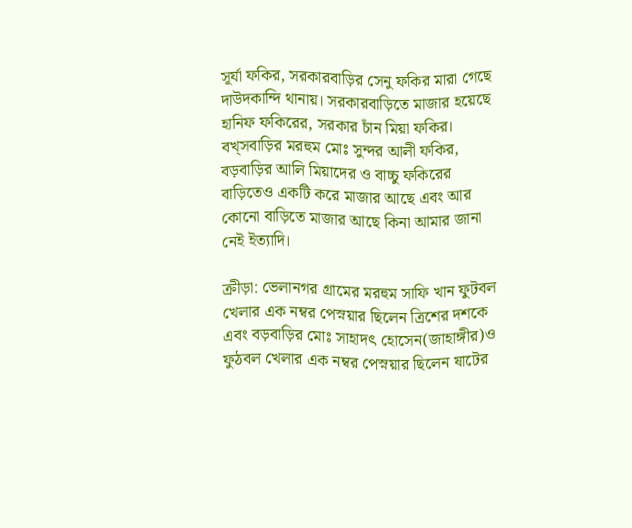সূর্যা ফকির, সরকারবাড়ির সেনু ফকির মারা গেছে দাউদকান্দি থানায়। সরকারবাড়িতে মাজার হয়েছে হানিফ ফকিরের, সরকার চাঁন মিয়া ফকির। বখ্‌সবাড়ির মরহুম মোঃ সুন্দর আলী ফকির, বড়বাড়ির আলি মিয়াদের ও বাচ্চু ফকিরের বাড়িতেও একটি করে মাজার আছে এবং আর কোনো বাড়িতে মাজার আছে কিনা আমার জানা নেই ইত্যাদি।

ক্রীড়া: ভেলানগর গ্রামের মরহুম সাফি খান ফুটবল খেলার এক নম্বর পেস্নয়ার ছিলেন ত্রিশের দশকে এবং বড়বাড়ির মোঃ সাহাদৎ হোসেন(জাহাঙ্গীর)ও ফুঠবল খেলার এক নম্বর পেস্নয়ার ছিলেন ষাটের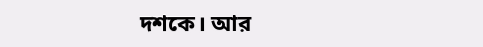দশকে। আর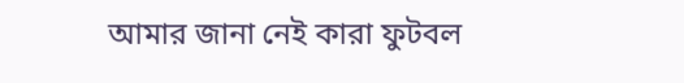আমার জানা নেই কারা ফুটবল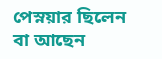পেস্নয়ার ছিলেন বা আছেন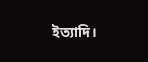ইত্যাদি।